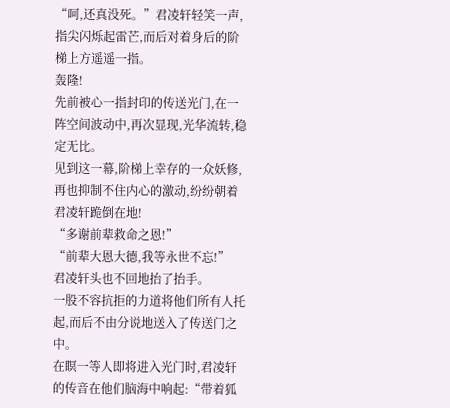“呵,还真没死。”君凌轩轻笑一声,指尖闪烁起雷芒,而后对着身后的阶梯上方遥遥一指。
轰隆!
先前被心一指封印的传送光门,在一阵空间波动中,再次显现,光华流转,稳定无比。
见到这一幕,阶梯上幸存的一众妖修,再也抑制不住内心的激动,纷纷朝着君凌轩跪倒在地!
“多谢前辈救命之恩!”
“前辈大恩大德,我等永世不忘!”
君凌轩头也不回地抬了抬手。
一股不容抗拒的力道将他们所有人托起,而后不由分说地送入了传送门之中。
在瞑一等人即将进入光门时,君凌轩的传音在他们脑海中响起:“带着狐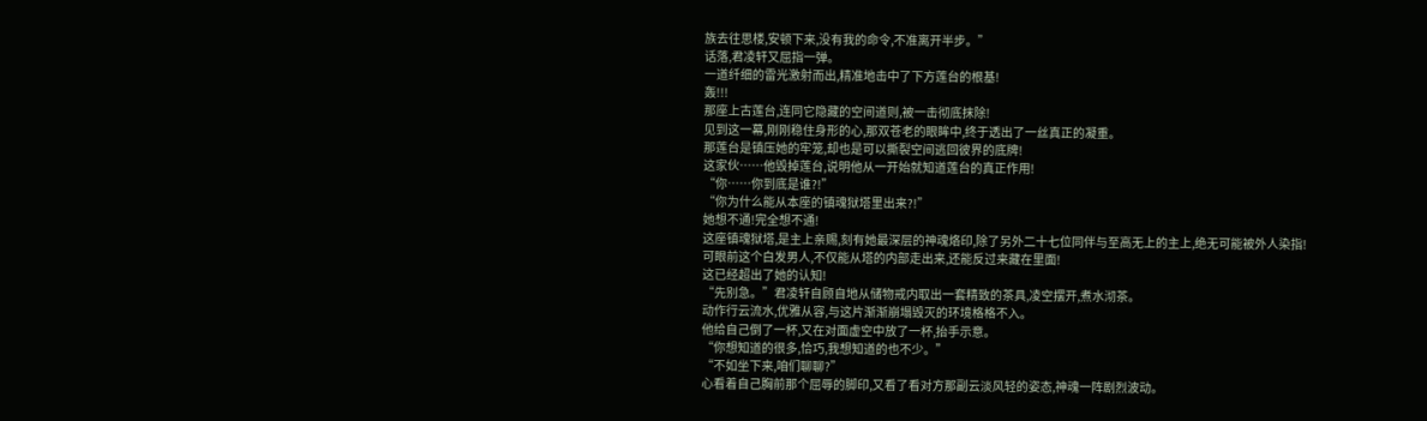族去往思楼,安顿下来,没有我的命令,不准离开半步。”
话落,君凌轩又屈指一弹。
一道纤细的雷光激射而出,精准地击中了下方莲台的根基!
轰!!!
那座上古莲台,连同它隐藏的空间道则,被一击彻底抹除!
见到这一幕,刚刚稳住身形的心,那双苍老的眼眸中,终于透出了一丝真正的凝重。
那莲台是镇压她的牢笼,却也是可以撕裂空间逃回彼界的底牌!
这家伙……他毁掉莲台,说明他从一开始就知道莲台的真正作用!
“你……你到底是谁?!”
“你为什么能从本座的镇魂狱塔里出来?!”
她想不通!完全想不通!
这座镇魂狱塔,是主上亲赐,刻有她最深层的神魂烙印,除了另外二十七位同伴与至高无上的主上,绝无可能被外人染指!
可眼前这个白发男人,不仅能从塔的内部走出来,还能反过来藏在里面!
这已经超出了她的认知!
“先别急。”君凌轩自顾自地从储物戒内取出一套精致的茶具,凌空摆开,煮水沏茶。
动作行云流水,优雅从容,与这片渐渐崩塌毁灭的环境格格不入。
他给自己倒了一杯,又在对面虚空中放了一杯,抬手示意。
“你想知道的很多,恰巧,我想知道的也不少。”
“不如坐下来,咱们聊聊?”
心看着自己胸前那个屈辱的脚印,又看了看对方那副云淡风轻的姿态,神魂一阵剧烈波动。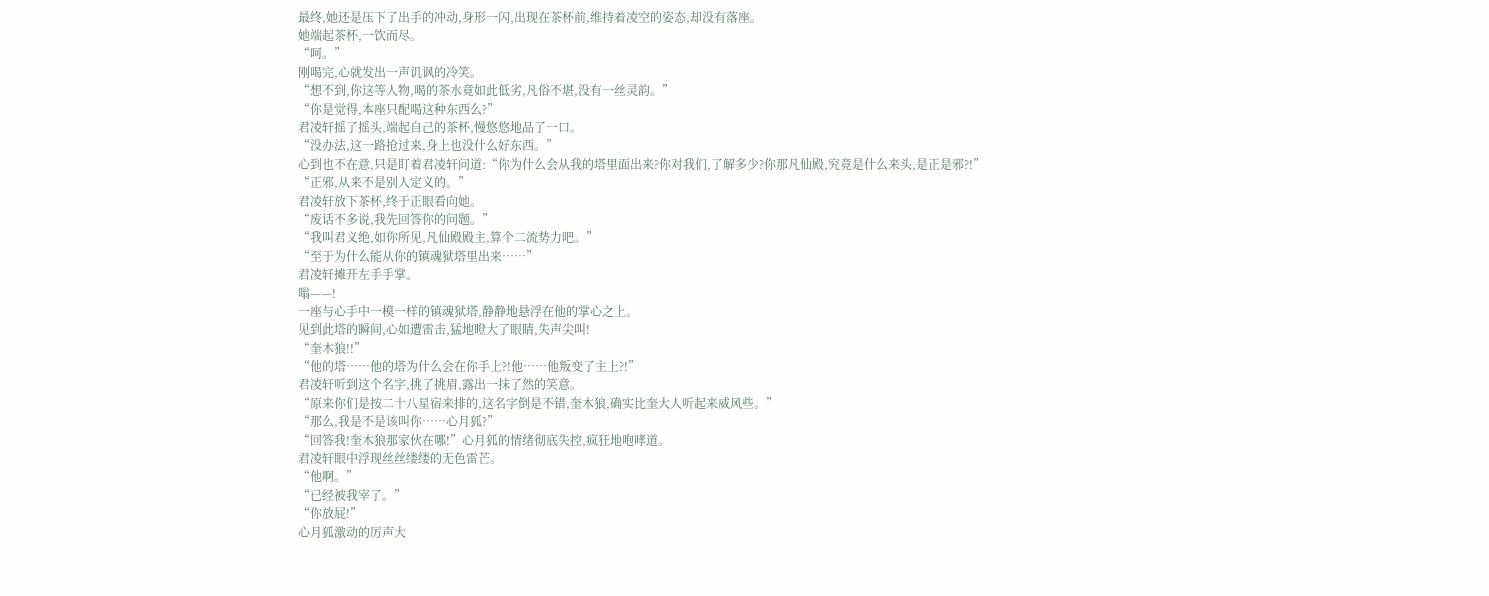最终,她还是压下了出手的冲动,身形一闪,出现在茶杯前,维持着凌空的姿态,却没有落座。
她端起茶杯,一饮而尽。
“呵。”
刚喝完,心就发出一声讥讽的冷笑。
“想不到,你这等人物,喝的茶水竟如此低劣,凡俗不堪,没有一丝灵韵。”
“你是觉得,本座只配喝这种东西么?”
君凌轩摇了摇头,端起自己的茶杯,慢悠悠地品了一口。
“没办法,这一路抢过来,身上也没什么好东西。”
心到也不在意,只是盯着君凌轩问道:“你为什么会从我的塔里面出来?你对我们,了解多少?你那凡仙殿,究竟是什么来头,是正是邪?!”
“正邪,从来不是别人定义的。”
君凌轩放下茶杯,终于正眼看向她。
“废话不多说,我先回答你的问题。”
“我叫君义绝,如你所见,凡仙殿殿主,算个二流势力吧。”
“至于为什么能从你的镇魂狱塔里出来……”
君凌轩摊开左手手掌。
嗡——!
一座与心手中一模一样的镇魂狱塔,静静地悬浮在他的掌心之上。
见到此塔的瞬间,心如遭雷击,猛地瞪大了眼睛,失声尖叫!
“奎木狼!!”
“他的塔……他的塔为什么会在你手上?!他……他叛变了主上?!”
君凌轩听到这个名字,挑了挑眉,露出一抹了然的笑意。
“原来你们是按二十八星宿来排的,这名字倒是不错,奎木狼,确实比奎大人听起来威风些。”
“那么,我是不是该叫你……心月狐?”
“回答我!奎木狼那家伙在哪!”心月狐的情绪彻底失控,疯狂地咆哮道。
君凌轩眼中浮现丝丝缕缕的无色雷芒。
“他啊。”
“已经被我宰了。”
“你放屁!”
心月狐激动的厉声大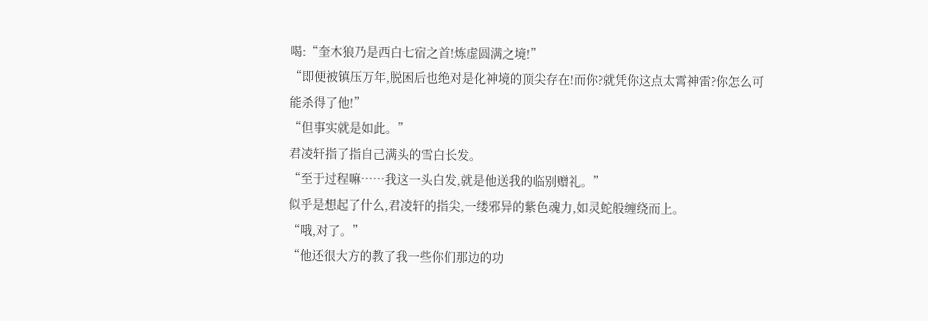喝:“奎木狼乃是西白七宿之首!炼虚圆满之境!”
“即便被镇压万年,脱困后也绝对是化神境的顶尖存在!而你?就凭你这点太霄神雷?你怎么可能杀得了他!”
“但事实就是如此。”
君凌轩指了指自己满头的雪白长发。
“至于过程嘛……我这一头白发,就是他送我的临别赠礼。”
似乎是想起了什么,君凌轩的指尖,一缕邪异的紫色魂力,如灵蛇般缠绕而上。
“哦,对了。”
“他还很大方的教了我一些你们那边的功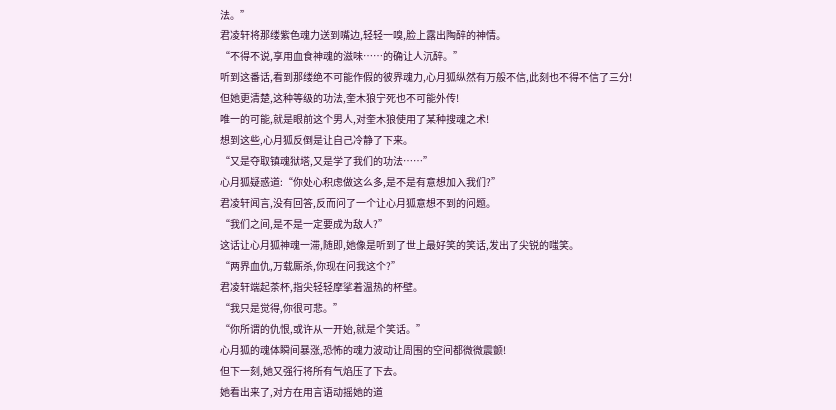法。”
君凌轩将那缕紫色魂力送到嘴边,轻轻一嗅,脸上露出陶醉的神情。
“不得不说,享用血食神魂的滋味……的确让人沉醉。”
听到这番话,看到那缕绝不可能作假的彼界魂力,心月狐纵然有万般不信,此刻也不得不信了三分!
但她更清楚,这种等级的功法,奎木狼宁死也不可能外传!
唯一的可能,就是眼前这个男人,对奎木狼使用了某种搜魂之术!
想到这些,心月狐反倒是让自己冷静了下来。
“又是夺取镇魂狱塔,又是学了我们的功法……”
心月狐疑惑道:“你处心积虑做这么多,是不是有意想加入我们?”
君凌轩闻言,没有回答,反而问了一个让心月狐意想不到的问题。
“我们之间,是不是一定要成为敌人?”
这话让心月狐神魂一滞,随即,她像是听到了世上最好笑的笑话,发出了尖锐的嗤笑。
“两界血仇,万载厮杀,你现在问我这个?”
君凌轩端起茶杯,指尖轻轻摩挲着温热的杯壁。
“我只是觉得,你很可悲。”
“你所谓的仇恨,或许从一开始,就是个笑话。”
心月狐的魂体瞬间暴涨,恐怖的魂力波动让周围的空间都微微震颤!
但下一刻,她又强行将所有气焰压了下去。
她看出来了,对方在用言语动摇她的道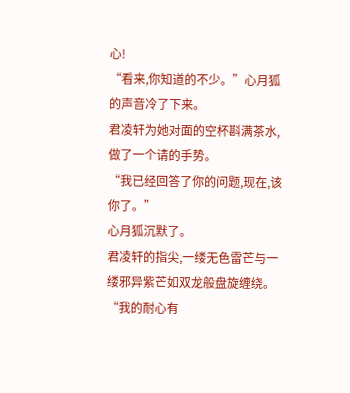心!
“看来,你知道的不少。”心月狐的声音冷了下来。
君凌轩为她对面的空杯斟满茶水,做了一个请的手势。
“我已经回答了你的问题,现在,该你了。”
心月狐沉默了。
君凌轩的指尖,一缕无色雷芒与一缕邪异紫芒如双龙般盘旋缠绕。
“我的耐心有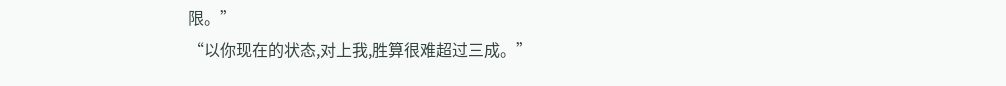限。”
“以你现在的状态,对上我,胜算很难超过三成。”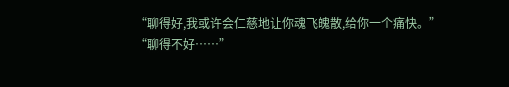“聊得好,我或许会仁慈地让你魂飞魄散,给你一个痛快。”
“聊得不好……”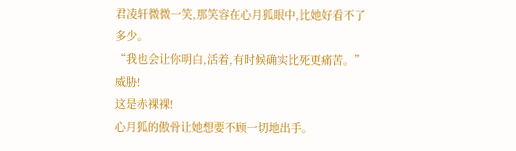君凌轩微微一笑,那笑容在心月狐眼中,比她好看不了多少。
“我也会让你明白,活着,有时候确实比死更痛苦。”
威胁!
这是赤裸裸!
心月狐的傲骨让她想要不顾一切地出手。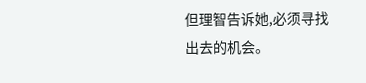但理智告诉她,必须寻找出去的机会。